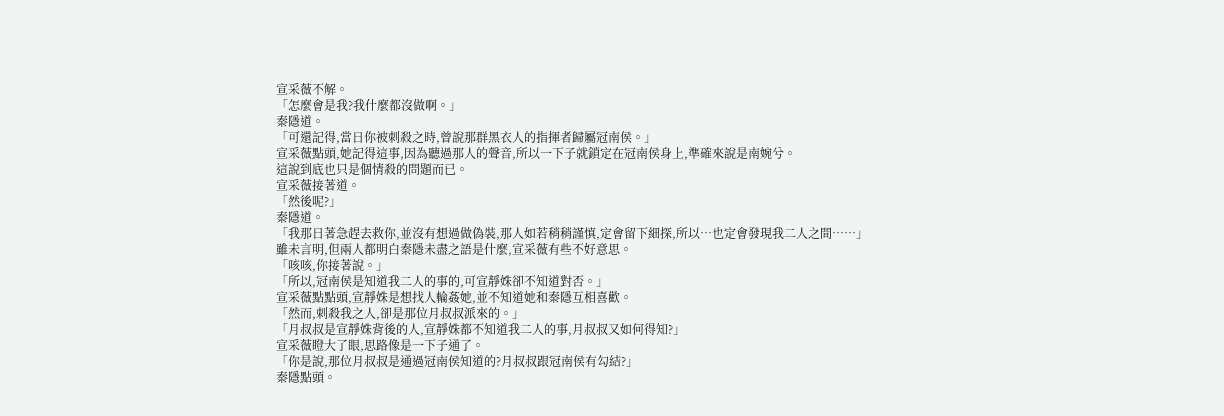宣采薇不解。
「怎麼會是我?我什麼都沒做啊。」
秦隱道。
「可還記得,當日你被刺殺之時,曾說那群黑衣人的指揮者歸屬冠南侯。」
宣采薇點頭,她記得這事,因為聽過那人的聲音,所以一下子就鎖定在冠南侯身上,準確來說是南婉兮。
這說到底也只是個情殺的問題而已。
宣采薇接著道。
「然後呢?」
秦隱道。
「我那日著急趕去救你,並沒有想過做偽裝,那人如若稍稍謹慎,定會留下細探,所以…也定會發現我二人之間……」
雖未言明,但兩人都明白秦隱未盡之語是什麼,宣采薇有些不好意思。
「咳咳,你接著說。」
「所以,冠南侯是知道我二人的事的,可宣靜姝卻不知道對否。」
宣采薇點點頭,宣靜姝是想找人輪姦她,並不知道她和秦隱互相喜歡。
「然而,刺殺我之人,卻是那位月叔叔派來的。」
「月叔叔是宣靜姝背後的人,宣靜姝都不知道我二人的事,月叔叔又如何得知?」
宣采薇瞪大了眼,思路像是一下子通了。
「你是說,那位月叔叔是通過冠南侯知道的?月叔叔跟冠南侯有勾結?」
秦隱點頭。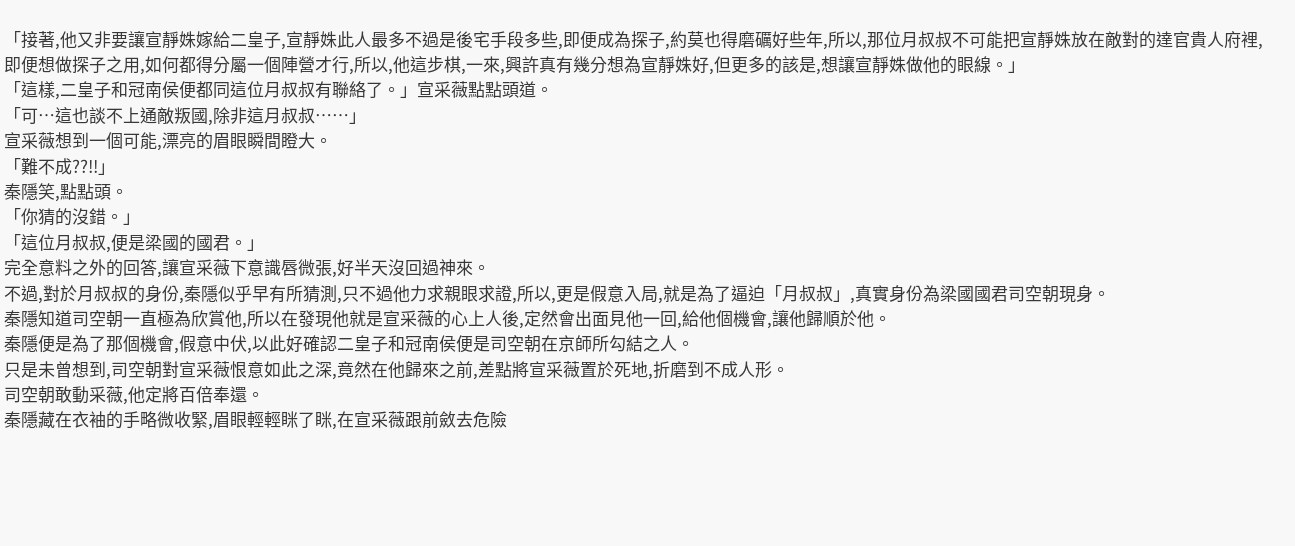「接著,他又非要讓宣靜姝嫁給二皇子,宣靜姝此人最多不過是後宅手段多些,即便成為探子,約莫也得磨礪好些年,所以,那位月叔叔不可能把宣靜姝放在敵對的達官貴人府裡,即便想做探子之用,如何都得分屬一個陣營才行,所以,他這步棋,一來,興許真有幾分想為宣靜姝好,但更多的該是,想讓宣靜姝做他的眼線。」
「這樣,二皇子和冠南侯便都同這位月叔叔有聯絡了。」宣采薇點點頭道。
「可…這也談不上通敵叛國,除非這月叔叔……」
宣采薇想到一個可能,漂亮的眉眼瞬間瞪大。
「難不成??!!」
秦隱笑,點點頭。
「你猜的沒錯。」
「這位月叔叔,便是梁國的國君。」
完全意料之外的回答,讓宣采薇下意識唇微張,好半天沒回過神來。
不過,對於月叔叔的身份,秦隱似乎早有所猜測,只不過他力求親眼求證,所以,更是假意入局,就是為了逼迫「月叔叔」,真實身份為梁國國君司空朝現身。
秦隱知道司空朝一直極為欣賞他,所以在發現他就是宣采薇的心上人後,定然會出面見他一回,給他個機會,讓他歸順於他。
秦隱便是為了那個機會,假意中伏,以此好確認二皇子和冠南侯便是司空朝在京師所勾結之人。
只是未曾想到,司空朝對宣采薇恨意如此之深,竟然在他歸來之前,差點將宣采薇置於死地,折磨到不成人形。
司空朝敢動采薇,他定將百倍奉還。
秦隱藏在衣袖的手略微收緊,眉眼輕輕眯了眯,在宣采薇跟前斂去危險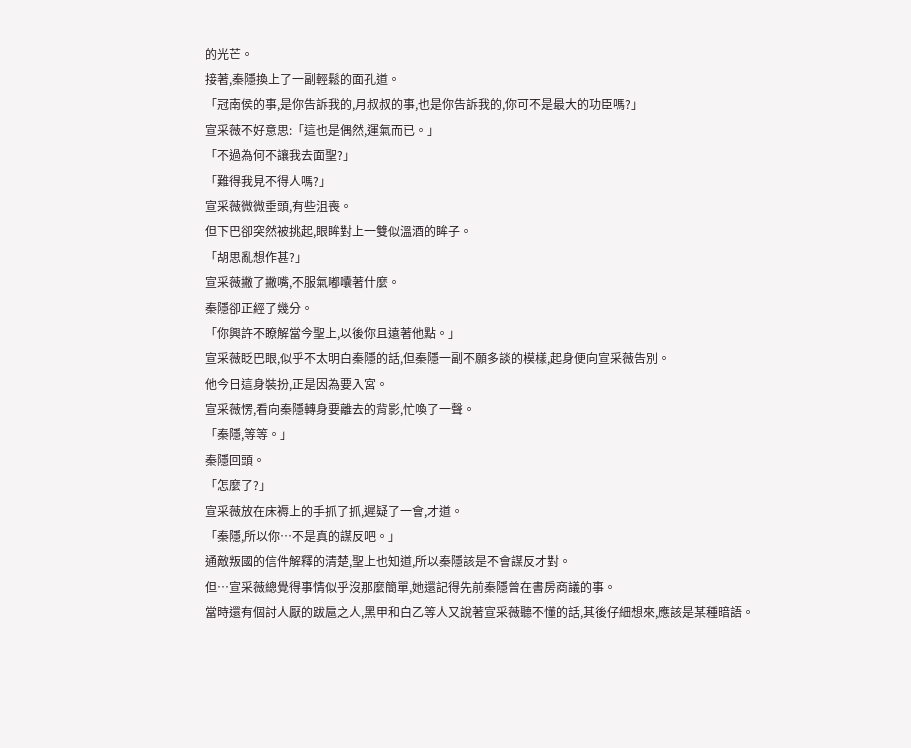的光芒。
接著,秦隱換上了一副輕鬆的面孔道。
「冠南侯的事,是你告訴我的,月叔叔的事,也是你告訴我的,你可不是最大的功臣嗎?」
宣采薇不好意思:「這也是偶然,運氣而已。」
「不過為何不讓我去面聖?」
「難得我見不得人嗎?」
宣采薇微微垂頭,有些沮喪。
但下巴卻突然被挑起,眼眸對上一雙似溫酒的眸子。
「胡思亂想作甚?」
宣采薇撇了撇嘴,不服氣嘟囔著什麼。
秦隱卻正經了幾分。
「你興許不瞭解當今聖上,以後你且遠著他點。」
宣采薇眨巴眼,似乎不太明白秦隱的話,但秦隱一副不願多談的模樣,起身便向宣采薇告別。
他今日這身裝扮,正是因為要入宮。
宣采薇愣,看向秦隱轉身要離去的背影,忙喚了一聲。
「秦隱,等等。」
秦隱回頭。
「怎麼了?」
宣采薇放在床褥上的手抓了抓,遲疑了一會,才道。
「秦隱,所以你…不是真的謀反吧。」
通敵叛國的信件解釋的清楚,聖上也知道,所以秦隱該是不會謀反才對。
但…宣采薇總覺得事情似乎沒那麼簡單,她還記得先前秦隱曾在書房商議的事。
當時還有個討人厭的跋扈之人,黑甲和白乙等人又說著宣采薇聽不懂的話,其後仔細想來,應該是某種暗語。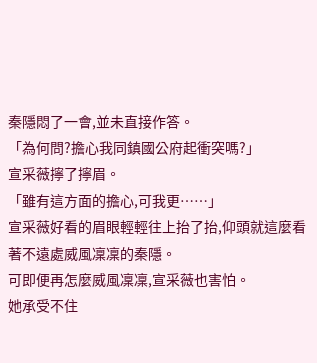秦隱悶了一會,並未直接作答。
「為何問?擔心我同鎮國公府起衝突嗎?」
宣采薇擰了擰眉。
「雖有這方面的擔心,可我更……」
宣采薇好看的眉眼輕輕往上抬了抬,仰頭就這麼看著不遠處威風凜凜的秦隱。
可即便再怎麼威風凜凜,宣采薇也害怕。
她承受不住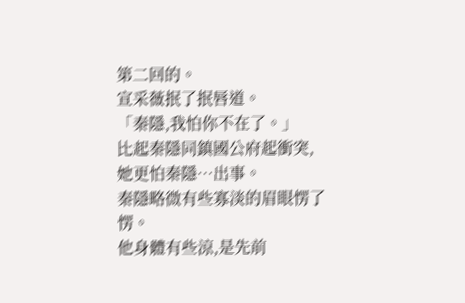第二回的。
宣采薇抿了抿唇道。
「秦隱,我怕你不在了。」
比起秦隱同鎮國公府起衝突,她更怕秦隱…出事。
秦隱略微有些寡淡的眉眼愣了愣。
他身體有些涼,是先前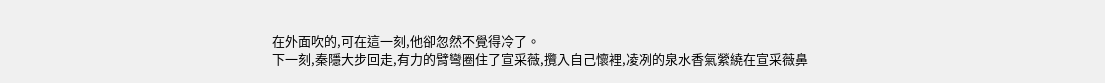在外面吹的,可在這一刻,他卻忽然不覺得冷了。
下一刻,秦隱大步回走,有力的臂彎圈住了宣采薇,攬入自己懷裡,凌冽的泉水香氣縈繞在宣采薇鼻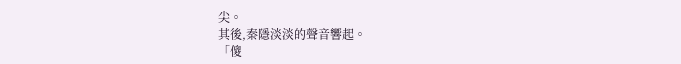尖。
其後,秦隱淡淡的聲音響起。
「傻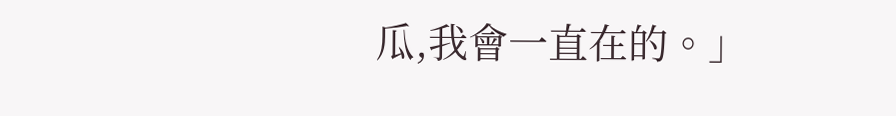瓜,我會一直在的。」